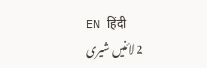EN हिंदी
2 لائنیں شیری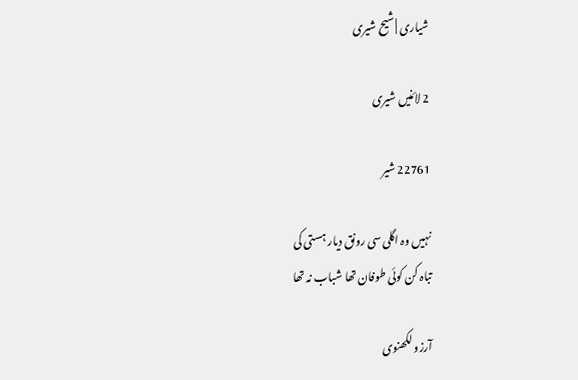شیاری | شیح شیری

2 لائنیں شیری

22761 شیر

نہیں وہ اگلی سی رونق دیار ہستی کی
تباہ کن کوئی طوفان تھا شباب نہ تھا

آرزو لکھنوی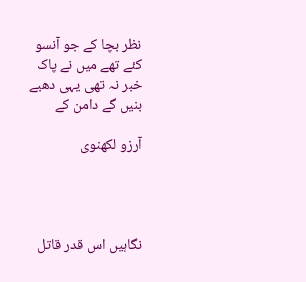نظر بچا کے جو آنسو کئے تھے میں نے پاک
خبر نہ تھی یہی دھبے بنیں گے دامن کے

آرزو لکھنوی




نگاہیں اس قدر قاتل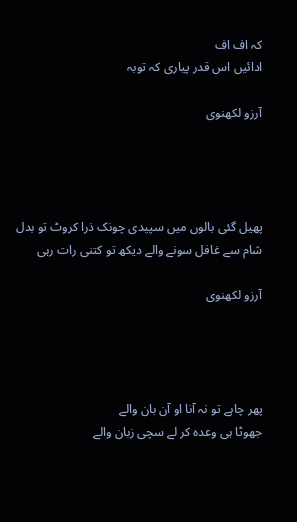کہ اف اف
ادائیں اس قدر پیاری کہ توبہ

آرزو لکھنوی




پھیل گئی بالوں میں سپیدی چونک ذرا کروٹ تو بدل
شام سے غافل سونے والے دیکھ تو کتنی رات رہی

آرزو لکھنوی




پھر چاہے تو نہ آنا او آن بان والے
جھوٹا ہی وعدہ کر لے سچی زبان والے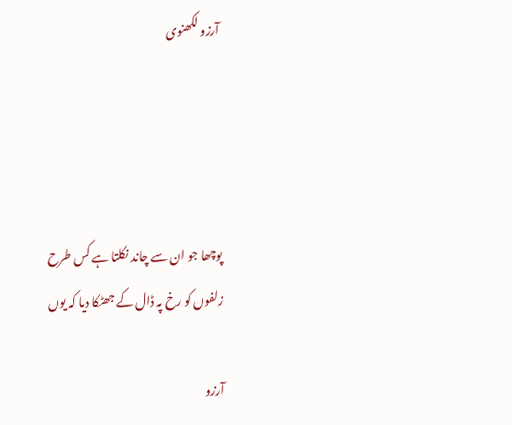آرزو لکھنوی




پوچھا جو ان سے چاند نکلتا ہے کس طرح
زلفوں کو رخ پہ ڈال کے جھٹکا دیا کہ یوں

آرزو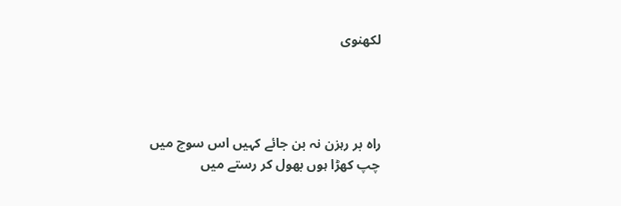لکھنوی




راہ بر رہزن نہ بن جائے کہیں اس سوچ میں
چپ کھڑا ہوں بھول کر رستے میں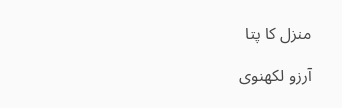منزل کا پتا

آرزو لکھنوی